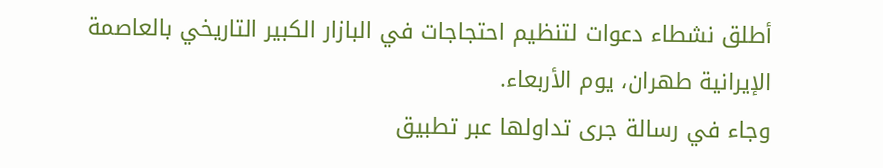أطلق نشطاء دعوات لتنظيم احتجاجات في البازار الكبير التاريخي بالعاصمة الإيرانية طهران، يوم الأربعاء.
وجاء في رسالة جرى تداولها عبر تطبيق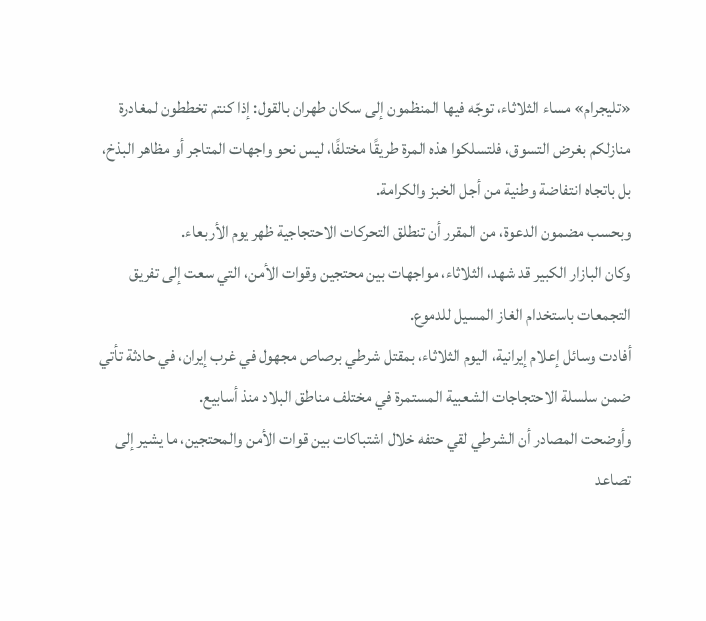«تليجرام» مساء الثلاثاء، توجّه فيها المنظمون إلى سكان طهران بالقول: إذا كنتم تخططون لمغادرة منازلكم بغرض التسوق، فلتسلكوا هذه المرة طريقًا مختلفًا، ليس نحو واجهات المتاجر أو مظاهر البذخ، بل باتجاه انتفاضة وطنية من أجل الخبز والكرامة.
وبحسب مضمون الدعوة، من المقرر أن تنطلق التحركات الاحتجاجية ظهر يوم الأربعاء.
وكان البازار الكبير قد شهد، الثلاثاء، مواجهات بين محتجين وقوات الأمن، التي سعت إلى تفريق التجمعات باستخدام الغاز المسيل للدموع.
أفادت وسائل إعلام إيرانية، اليوم الثلاثاء، بمقتل شرطي برصاص مجهول في غرب إيران، في حادثة تأتي ضمن سلسلة الاحتجاجات الشعبية المستمرة في مختلف مناطق البلاد منذ أسابيع.
وأوضحت المصادر أن الشرطي لقي حتفه خلال اشتباكات بين قوات الأمن والمحتجين، ما يشير إلى تصاعد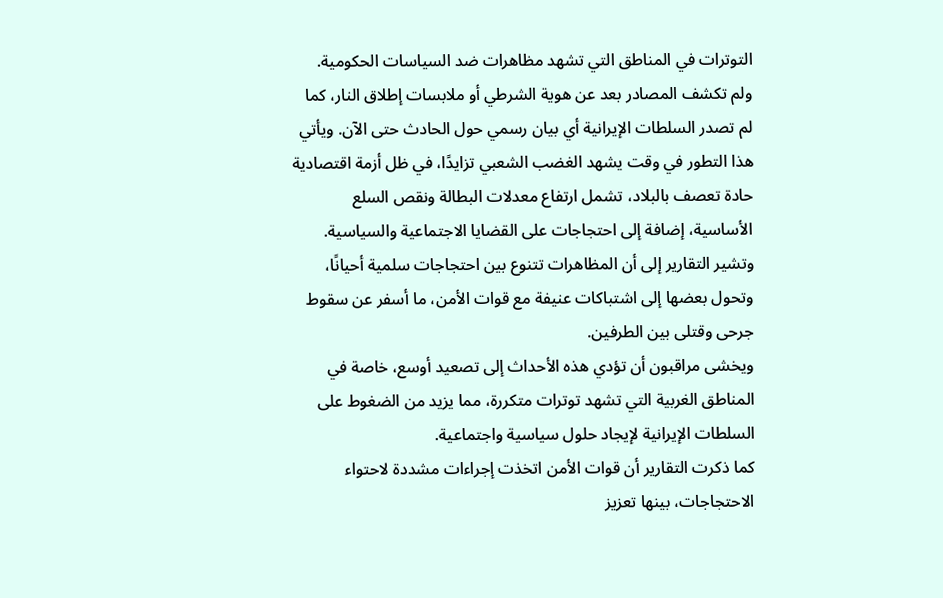التوترات في المناطق التي تشهد مظاهرات ضد السياسات الحكومية.
ولم تكشف المصادر بعد عن هوية الشرطي أو ملابسات إطلاق النار، كما لم تصدر السلطات الإيرانية أي بيان رسمي حول الحادث حتى الآن. ويأتي هذا التطور في وقت يشهد الغضب الشعبي تزايدًا، في ظل أزمة اقتصادية حادة تعصف بالبلاد، تشمل ارتفاع معدلات البطالة ونقص السلع الأساسية، إضافة إلى احتجاجات على القضايا الاجتماعية والسياسية.
وتشير التقارير إلى أن المظاهرات تتنوع بين احتجاجات سلمية أحيانًا، وتحول بعضها إلى اشتباكات عنيفة مع قوات الأمن، ما أسفر عن سقوط جرحى وقتلى بين الطرفين.
ويخشى مراقبون أن تؤدي هذه الأحداث إلى تصعيد أوسع، خاصة في المناطق الغربية التي تشهد توترات متكررة، مما يزيد من الضغوط على السلطات الإيرانية لإيجاد حلول سياسية واجتماعية.
كما ذكرت التقارير أن قوات الأمن اتخذت إجراءات مشددة لاحتواء الاحتجاجات، بينها تعزيز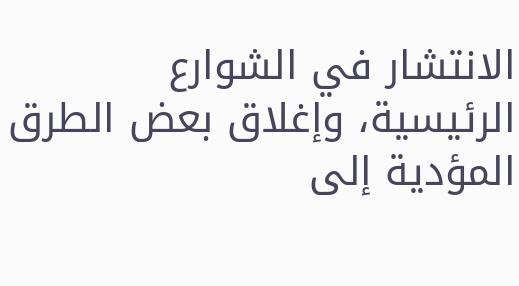الانتشار في الشوارع الرئيسية، وإغلاق بعض الطرق المؤدية إلى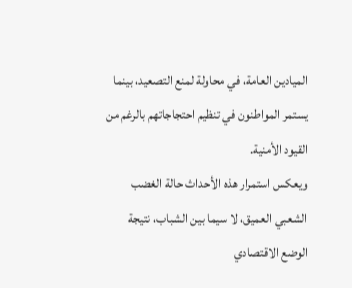الميادين العامة، في محاولة لمنع التصعيد، بينما يستمر المواطنون في تنظيم احتجاجاتهم بالرغم من القيود الأمنية.
ويعكس استمرار هذه الأحداث حالة الغضب الشعبي العميق، لا سيما بين الشباب، نتيجة الوضع الاقتصادي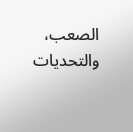الصعب، والتحديات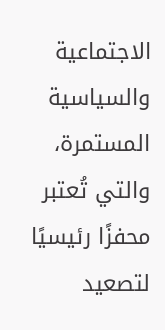الاجتماعية والسياسية المستمرة، والتي تُعتبر محفزًا رئيسيًا لتصعيد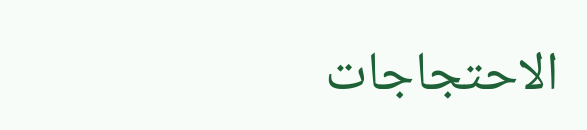الاحتجاجات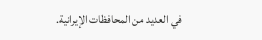في العديد من المحافظات الإيرانية.